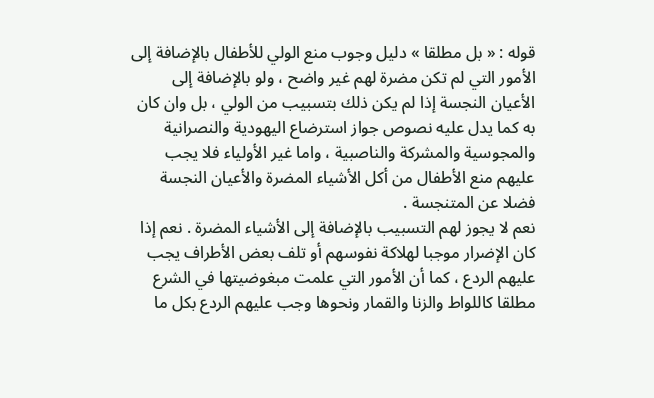قوله : « بل مطلقا » دليل وجوب منع الولي للأطفال بالإضافة إلى الأمور التي لم تكن مضرة لهم غير واضح ، ولو بالإضافة إلى الأعيان النجسة إذا لم يكن ذلك بتسبيب من الولي ، بل وان كان به كما يدل عليه نصوص جواز استرضاع اليهودية والنصرانية والمجوسية والمشركة والناصبية ، واما غير الأولياء فلا يجب عليهم منع الأطفال من أكل الأشياء المضرة والأعيان النجسة فضلا عن المتنجسة .
نعم لا يجوز لهم التسبيب بالإضافة إلى الأشياء المضرة . نعم إذا كان الإضرار موجبا لهلاكة نفوسهم أو تلف بعض الأطراف يجب عليهم الردع ، كما أن الأمور التي علمت مبغوضيتها في الشرع مطلقا كاللواط والزنا والقمار ونحوها وجب عليهم الردع بكل ما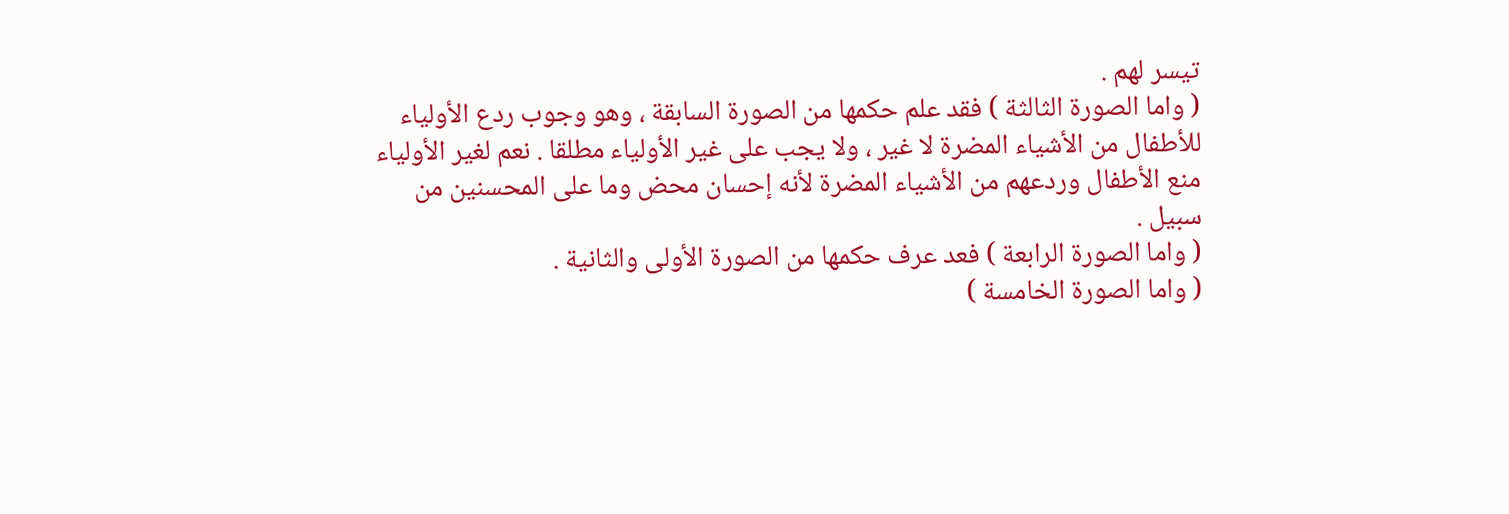تيسر لهم .
( واما الصورة الثالثة ) فقد علم حكمها من الصورة السابقة ، وهو وجوب ردع الأولياء للأطفال من الأشياء المضرة لا غير ، ولا يجب على غير الأولياء مطلقا . نعم لغير الأولياء منع الأطفال وردعهم من الأشياء المضرة لأنه إحسان محض وما على المحسنين من سبيل .
( واما الصورة الرابعة ) فعد عرف حكمها من الصورة الأولى والثانية .
( واما الصورة الخامسة )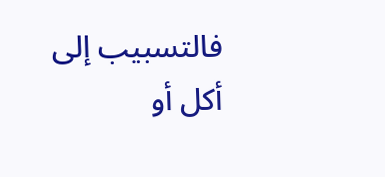فالتسبيب إلى أكل أو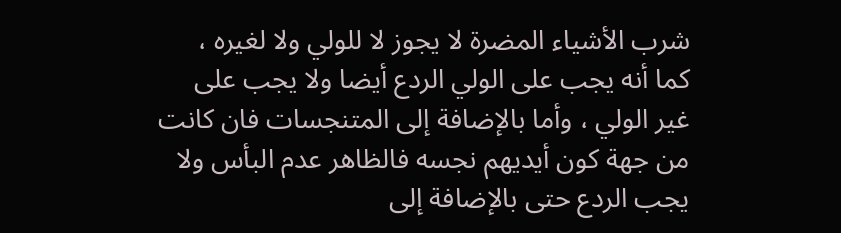شرب الأشياء المضرة لا يجوز لا للولي ولا لغيره ، كما أنه يجب على الولي الردع أيضا ولا يجب على غير الولي ، وأما بالإضافة إلى المتنجسات فان كانت من جهة كون أيديهم نجسه فالظاهر عدم البأس ولا يجب الردع حتى بالإضافة إلى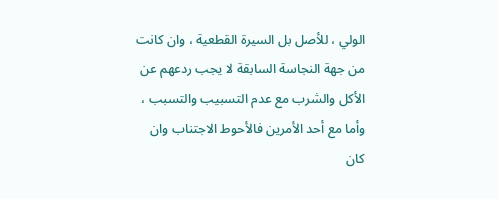الولي ، للأصل بل السيرة القطعية ، وان كانت من جهة النجاسة السابقة لا يجب ردعهم عن الأكل والشرب مع عدم التسبيب والتسبب ، وأما مع أحد الأمرين فالأحوط الاجتناب وان كان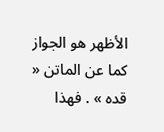الأظهر هو الجواز كما عن الماتن « قده » . فهذا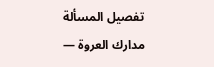تفصيل المسألة
مدارك العروة —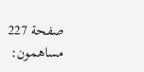صفحة 227
مساهمون: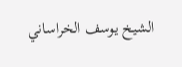الشيخ يوسف الخراساني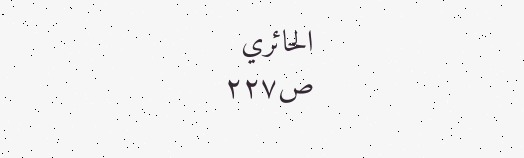الحائري
ص٢٢٧